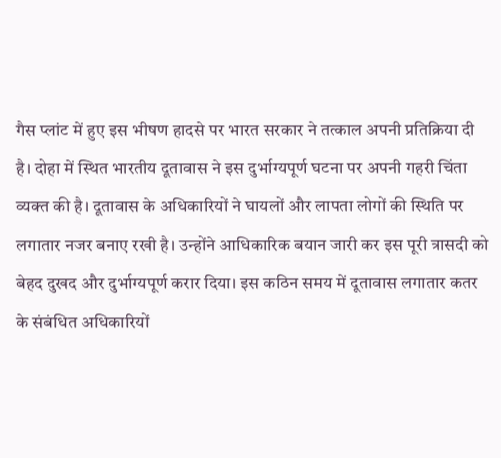गैस प्लांट में हुए इस भीषण हादसे पर भारत सरकार ने तत्काल अपनी प्रतिक्रिया दी है। दोहा में स्थित भारतीय दूतावास ने इस दुर्भाग्यपूर्ण घटना पर अपनी गहरी चिंता व्यक्त की है। दूतावास के अधिकारियों ने घायलों और लापता लोगों की स्थिति पर लगातार नजर बनाए रखी है। उन्होंने आधिकारिक बयान जारी कर इस पूरी त्रासदी को बेहद दुखद और दुर्भाग्यपूर्ण करार दिया। इस कठिन समय में दूतावास लगातार कतर के संबंधित अधिकारियों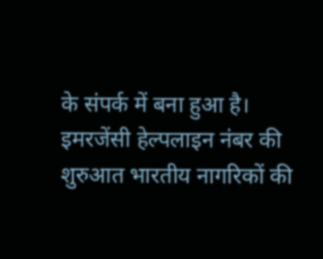के संपर्क में बना हुआ है।
इमरजेंसी हेल्पलाइन नंबर की शुरुआत भारतीय नागरिकों की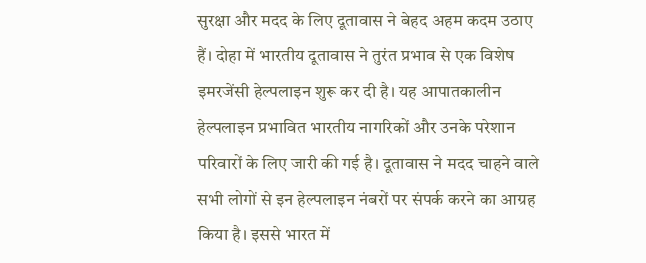सुरक्षा और मदद के लिए दूतावास ने बेहद अहम कदम उठाए हैं। दोहा में भारतीय दूतावास ने तुरंत प्रभाव से एक विशेष इमरजेंसी हेल्पलाइन शुरू कर दी है। यह आपातकालीन हेल्पलाइन प्रभावित भारतीय नागरिकों और उनके परेशान परिवारों के लिए जारी की गई है। दूतावास ने मदद चाहने वाले सभी लोगों से इन हेल्पलाइन नंबरों पर संपर्क करने का आग्रह किया है। इससे भारत में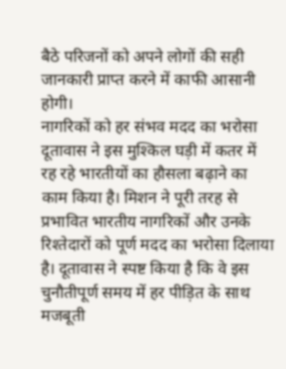बैठे परिजनों को अपने लोगों की सही जानकारी प्राप्त करने में काफी आसानी होगी।
नागरिकों को हर संभव मदद का भरोसा दूतावास ने इस मुश्किल घड़ी में कतर में रह रहे भारतीयों का हौसला बढ़ाने का काम किया है। मिशन ने पूरी तरह से प्रभावित भारतीय नागरिकों और उनके रिश्तेदारों को पूर्ण मदद का भरोसा दिलाया है। दूतावास ने स्पष्ट किया है कि वे इस चुनौतीपूर्ण समय में हर पीड़ित के साथ मजबूती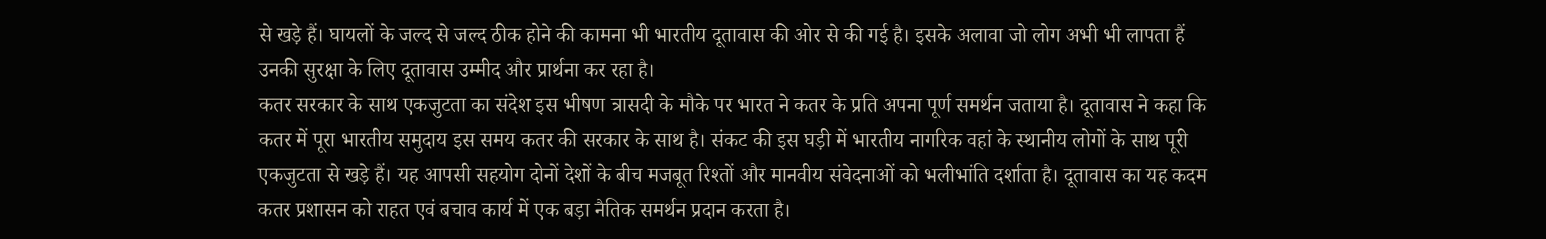से खड़े हैं। घायलों के जल्द से जल्द ठीक होने की कामना भी भारतीय दूतावास की ओर से की गई है। इसके अलावा जो लोग अभी भी लापता हैं उनकी सुरक्षा के लिए दूतावास उम्मीद और प्रार्थना कर रहा है।
कतर सरकार के साथ एकजुटता का संदेश इस भीषण त्रासदी के मौके पर भारत ने कतर के प्रति अपना पूर्ण समर्थन जताया है। दूतावास ने कहा कि कतर में पूरा भारतीय समुदाय इस समय कतर की सरकार के साथ है। संकट की इस घड़ी में भारतीय नागरिक वहां के स्थानीय लोगों के साथ पूरी एकजुटता से खड़े हैं। यह आपसी सहयोग दोनों देशों के बीच मजबूत रिश्तों और मानवीय संवेदनाओं को भलीभांति दर्शाता है। दूतावास का यह कदम कतर प्रशासन को राहत एवं बचाव कार्य में एक बड़ा नैतिक समर्थन प्रदान करता है।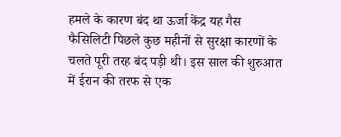हमले के कारण बंद था ऊर्जा केंद्र यह गैस फैसिलिटी पिछले कुछ महीनों से सुरक्षा कारणों के चलते पूरी तरह बंद पड़ी थी। इस साल की शुरुआत में ईरान की तरफ से एक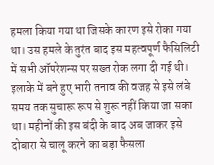हमला किया गया था जिसके कारण इसे रोका गया था। उस हमले के तुरंत बाद इस महत्वपूर्ण फैसिलिटी में सभी ऑपरेशन्स पर सख्त रोक लगा दी गई थी। इलाके में बने हुए भारी तनाव की वजह से इसे लंबे समय तक सुचारू रूप से शुरू नहीं किया जा सका था। महीनों की इस बंदी के बाद अब जाकर इसे दोबारा से चालू करने का बड़ा फैसला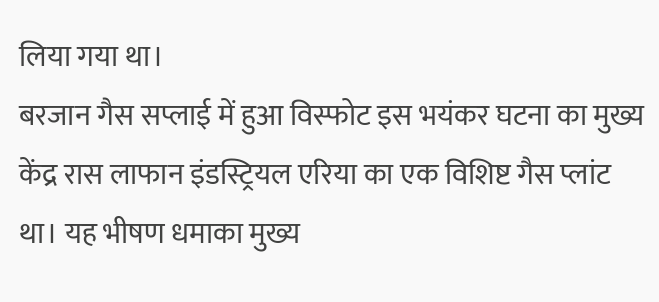लिया गया था।
बरजान गैस सप्लाई में हुआ विस्फोट इस भयंकर घटना का मुख्य केंद्र रास लाफान इंडस्ट्रियल एरिया का एक विशिष्ट गैस प्लांट था। यह भीषण धमाका मुख्य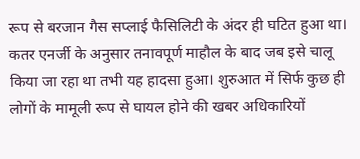रूप से बरजान गैस सप्लाई फैसिलिटी के अंदर ही घटित हुआ था। कतर एनर्जी के अनुसार तनावपूर्ण माहौल के बाद जब इसे चालू किया जा रहा था तभी यह हादसा हुआ। शुरुआत में सिर्फ कुछ ही लोगों के मामूली रूप से घायल होने की खबर अधिकारियों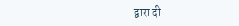द्वारा दी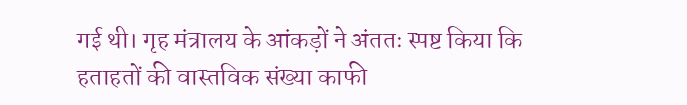गई थी। गृह मंत्रालय के आंकड़ों ने अंततः स्पष्ट किया कि हताहतों की वास्तविक संख्या काफी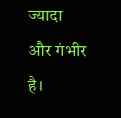ज्यादा और गंभीर है।